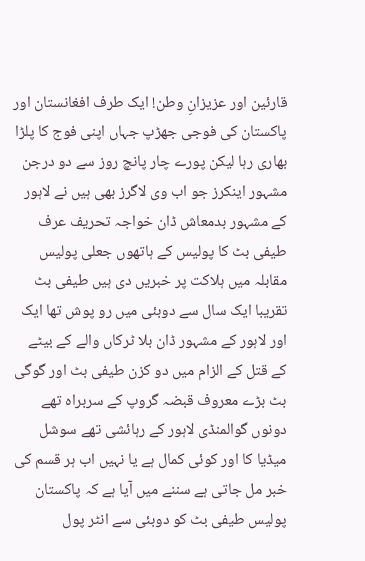قارئین اور عزیزانِ وطن! ایک طرف افغانستان اور پاکستان کی فوجی جھڑپ جہاں اپنی فوج کا پلڑا بھاری رہا لیکن پورے چار پانچ روز سے دو درجن مشہور اینکرز جو اب وی لاگرز بھی ہیں نے لاہور کے مشہور بدمعاش ڈان خواجہ تحریف عرف طیفی بٹ کا پولیس کے ہاتھوں جعلی پولیس مقابلہ میں ہلاکت پر خبریں دی ہیں طیفی بٹ تقریبا ایک سال سے دوبئی میں رو پوش تھا ایک اور لاہور کے مشہور ڈان بلا ٹرکاں والے کے بیٹے کے قتل کے الزام میں دو کزن طیفی بٹ اور گوگی بٹ بڑے معروف قبضہ گروپ کے سربراہ تھے دونوں گوالمنڈی لاہور کے رہائشی تھے سوشل میڈیا کا اور کوئی کمال ہے یا نہیں اب ہر قسم کی خبر مل جاتی ہے سننے میں آیا ہے کہ پاکستان پولیس طیفی بٹ کو دوبئی سے انٹر پول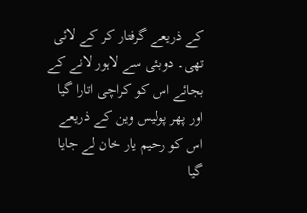کے ذریعے گرفتار کر کے لائی تھی۔ دوبئی سے لاہور لانے کے بجائے اس کو کراچی اتارا گیا اور پھر پولیس وین کے ذریعے اس کو رحیم یار خان لے جایا گیا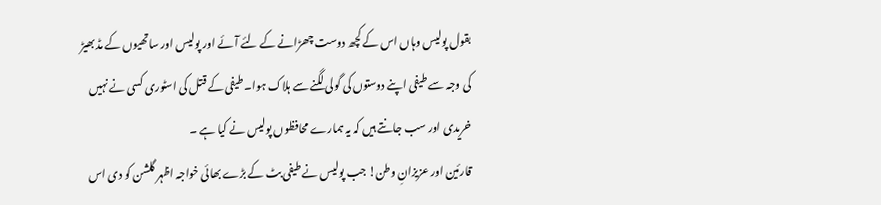بقول پولیس وہاں اس کے کچھ دوست چھڑانے کے لئے آئے اور پولیس اور ساتھیوں کے مڈ بھیڑ کی وجہ سے طیفی اپنے دوستوں کی گولی لگنے سے ہلاک ہوا۔ طیفی کے قتل کی اسٹوری کسی نے نہیں خریدی اور سب جانتے ہیں کہ یہ ہمارے محافظوں پولیس نے کیا ہے ۔
قارئین اور عزیزانِ وطن! جب پولیس نے طیفی بٹ کے بڑے بھائی خواجہ اظہر گلشن کو دی اس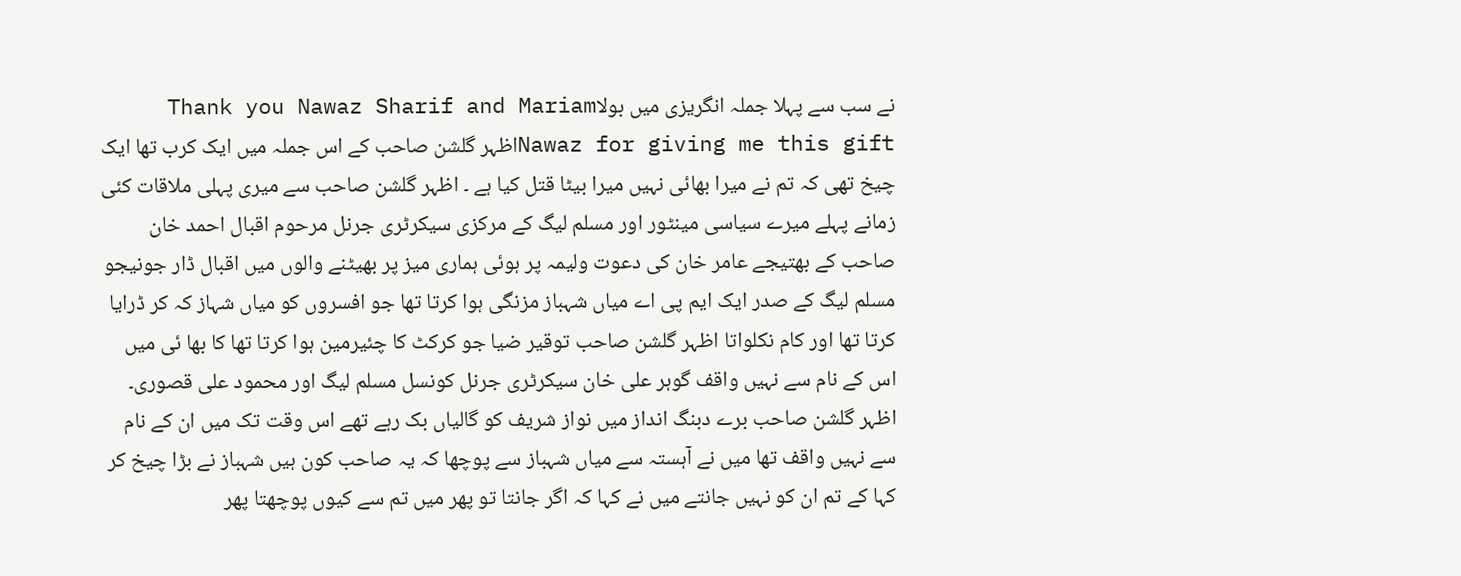نے سب سے پہلا جملہ انگریزی میں بولاThank you Nawaz Sharif and Mariam Nawaz for giving me this giftاظہر گلشن صاحب کے اس جملہ میں ایک کرب تھا ایک چیخ تھی کہ تم نے میرا بھائی نہیں میرا بیٹا قتل کیا ہے ۔ اظہر گلشن صاحب سے میری پہلی ملاقات کئی زمانے پہلے میرے سیاسی مینٹور اور مسلم لیگ کے مرکزی سیکرٹری جرنل مرحوم اقبال احمد خان صاحب کے بھتیجے عامر خان کی دعوت ولیمہ پر ہوئی ہماری میز پر بھیٹنے والوں میں اقبال ڈار جونیجو مسلم لیگ کے صدر ایک ایم پی اے میاں شہباز مزنگی ہوا کرتا تھا جو افسروں کو میاں شہاز کہ کر ڈرایا کرتا تھا اور کام نکلواتا اظہر گلشن صاحب توقیر ضیا جو کرکٹ کا چئیرمین ہوا کرتا تھا کا بھا ئی میں اس کے نام سے نہیں واقف گوہر علی خان سیکرٹری جرنل کونسل مسلم لیگ اور محمود علی قصوری۔ اظہر گلشن صاحب برے دبنگ انداز میں نواز شریف کو گالیاں بک رہے تھے اس وقت تک میں ان کے نام سے نہیں واقف تھا میں نے آہستہ سے میاں شہباز سے پوچھا کہ یہ صاحب کون ہیں شہباز نے بڑا چیخ کر کہا کے تم ان کو نہیں جانتے میں نے کہا کہ اگر جانتا تو پھر میں تم سے کیوں پوچھتا پھر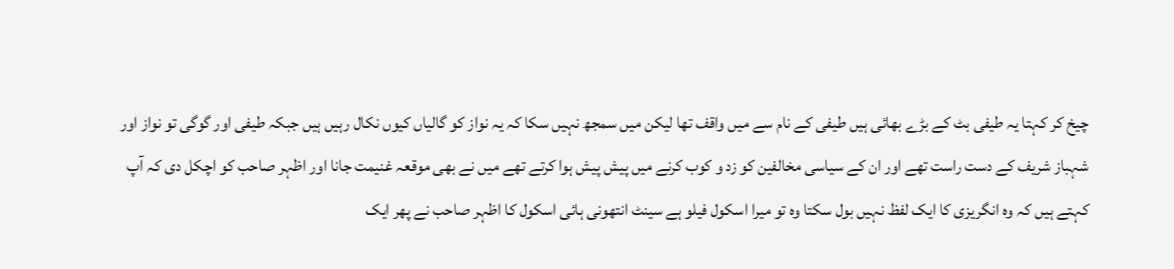چیخ کر کہتا یہ طیفی بٹ کے بڑے بھائی ہیں طیفی کے نام سے میں واقف تھا لیکن میں سمجھ نہیں سکا کہ یہ نواز کو گالیاں کیوں نکال رہیں ہیں جبکہ طیفی اور گوگی تو نواز اور شہباز شریف کے دست راست تھے اور ان کے سیاسی مخالفین کو زد و کوب کرنے میں پیش پیش ہوا کرتے تھے میں نے بھی موقعہ غنیمت جانا اور اظہر صاحب کو اچکل دی کہ آپ کہتے ہیں کہ وہ انگریزی کا ایک لفظ نہیں بول سکتا وہ تو میرا اسکول فیلو ہے سینٹ انتھونی ہائی اسکول کا اظہر صاحب نے پھر ایک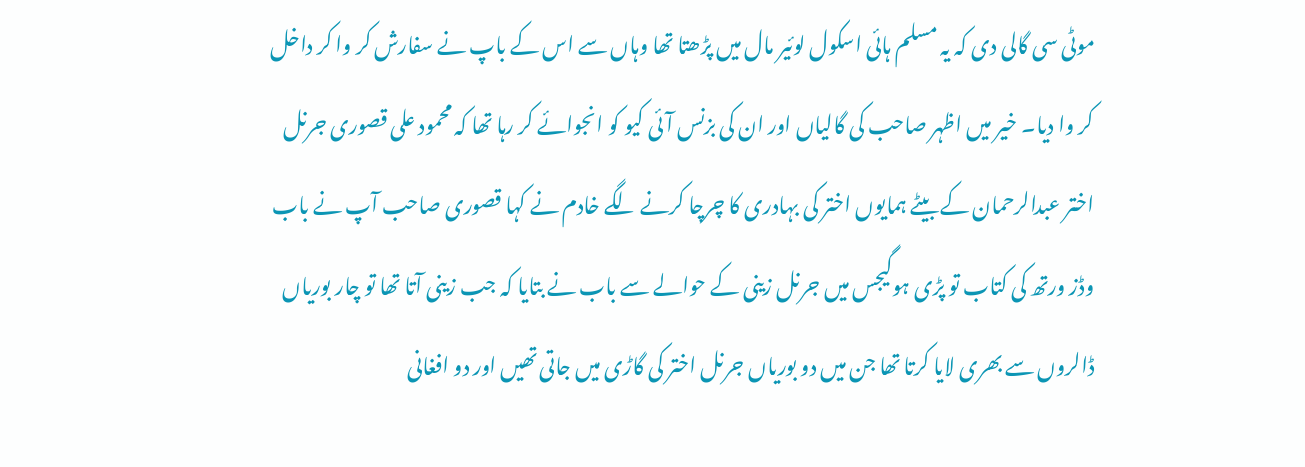موٹی سی گالی دی کہ یہ مسلم ہائی اسکول لوئیر مال میں پڑھتا تھا وہاں سے اس کے باپ نے سفارش کر وا کر داخل کر وا دیا۔ خیر میں اظہر صاحب کی گالیاں اور ان کی بزنس آئی کیو کو انجوائے کر رہا تھا کہ محمود علی قصوری جرنل اختر عبدالرحمان کے بیٹے ہمایوں اختر کی بہادری کا چرچا کرنے لگے خادم نے کہا قصوری صاحب آپ نے باب وڈز ورتھ کی کتاب تو پڑی ہوگیجس میں جرنل زینی کے حوالے سے باب نے بتایا کہ جب زینی آتا تھا تو چار بوریاں ڈالروں سے بھری لایا کرتا تھا جن میں دو بوریاں جرنل اختر کی گاڑی میں جاتی تھیں اور دو افغانی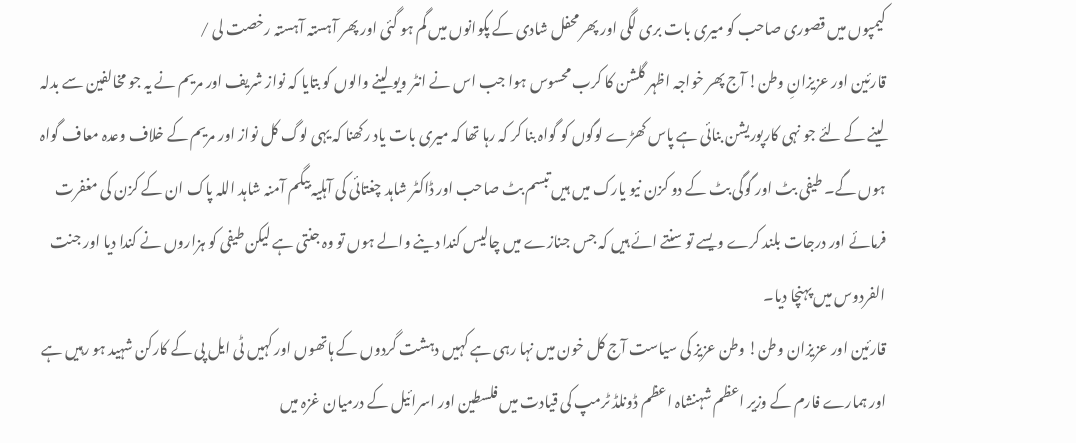کیمپوں میں قصوری صاحب کو میری بات بری لگی اور پھر محفل شادی کے پکوانوں میں گم ہو گئی اور پھر آہستہ آہستہ رخصت لی /
قارئین اور عزیزانِ وطن! آج پھر خواجہ اظہر گلشن کا کرب محسوس ہوا جب اس نے انٹر ویو لینے والوں کو بتایا کہ نواز شریف اور مریم نے یہ جو مخالفین سے بدلہ لینے کے لئے جو نہی کارپوریشن بنائی ہے پاس کھڑے لوگوں کو گواہ بنا کر کہ رہا تھا کہ میری بات یاد رکھنا کہ یہی لوگ کل نواز اور مریم کے خلاف وعدہ معاف گواہ ہوں گے۔ طیفی بٹ اور گوگی بٹ کے دو کزن نیو یارک میں ہیں تبسم بٹ صاحب اور ڈاکٹر شاہد چغتائی کی آہلیہ بیگم آمنہ شاہد اللہ پاک ان کے کزن کی مغفرت فرمائے اور درجات بلند کرے ویسے تو سنتے ائے ہیں کہ جس جنازے میں چالیس کندا دینے والے ہوں تو وہ جنتی ہے لیکن طیفی کو ہزاروں نے کندا دیا اور جنت الفردوس میں پہنچا دیا۔
قارئین اور عزیزان وطن! وطن عزیز کی سیاست آج کل خون میں نہا رہی ہے کہیں دہشت گردوں کے ہاتھوں اور کہیں ٹی ایل پی کے کارکن شہید ہو رہیں ہے اور ہمارے فارم کے وزیر اعظم شہنشاہ اعظم ڈونلڈ ٹرمپ کی قیادت میں فلسطین اور اسرائیل کے درمیان غزہ میں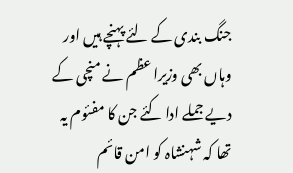جنگ بندی کے لئے پہنچے ہیں اور وہاں بھی وزیرا عظم نے منچی کے دیے جملے ادا کئے جن کا مفئوم یہ تھا کہ شہنشاہ کو امن قائم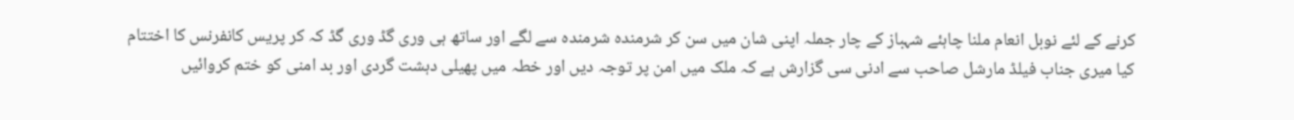کرنے کے لئے نوبل انعام ملنا چاہئے شہباز کے چار جملہ اپنی شان میں سن کر شرمندہ شرمندہ سے لگے اور ساتھ ہی وری گڈ وری گڈ کہ کر پریس کانفرنس کا اختتام کیا میری جناب فیلڈ مارشل صاحب سے ادنی سی گزارش ہے کہ ملک میں امن پر توجہ دیں اور خطہ میں پھیلی دہشت گردی اور بد امنی کو ختم کروائیں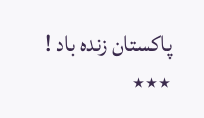پاکستان زندہ باد !
٭٭٭